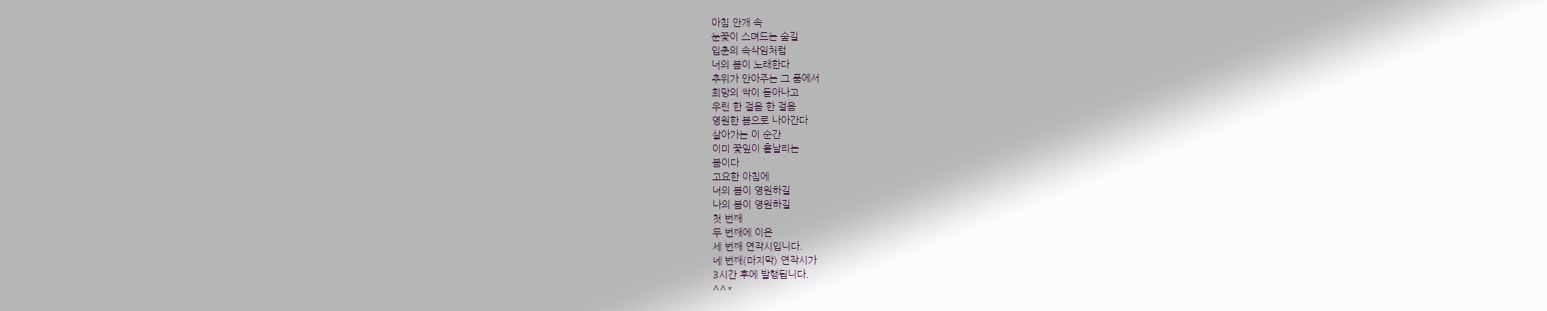아침 안개 속
눈꽃이 스며드는 숲길
입춘의 속삭임처럼
너의 봄이 노래한다
추위가 안아주는 그 품에서
희망의 싹이 돋아나고
우린 한 걸음 한 걸음
영원한 봄으로 나아간다
살아가는 이 순간
이미 꽃잎이 흩날리는
봄이다
고요한 아침에
너의 봄이 영원하길
나의 봄이 영원하길
첫 번째
두 번째에 이은
세 번째 연작시입니다.
네 번째(마지막) 연작시가
3시간 후에 발행됩니다.
^^*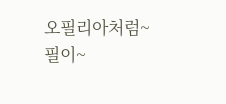오필리아처럼~
필이~